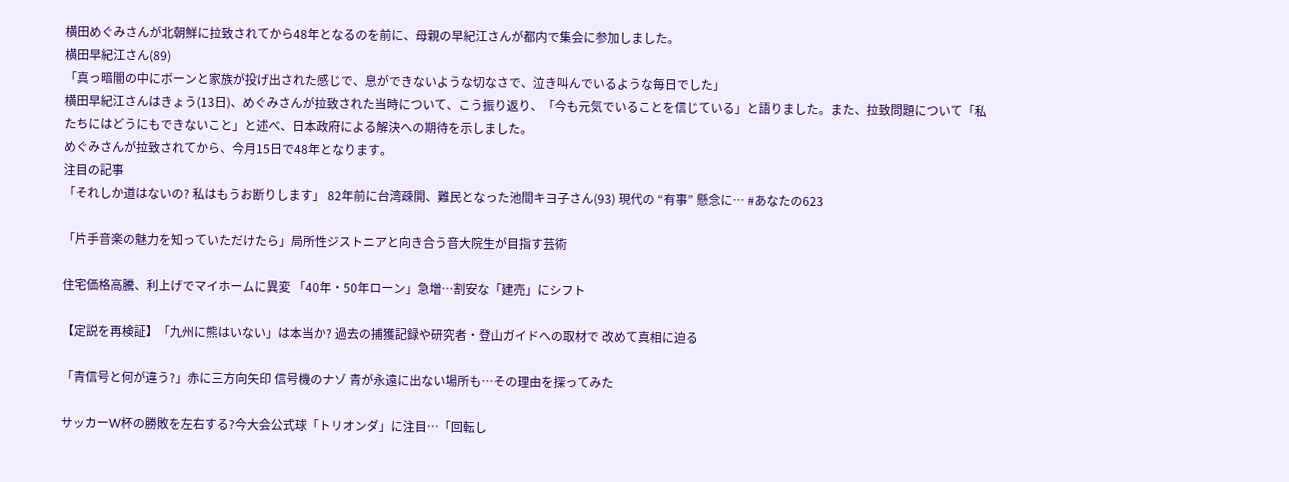横田めぐみさんが北朝鮮に拉致されてから48年となるのを前に、母親の早紀江さんが都内で集会に参加しました。
横田早紀江さん(89)
「真っ暗闇の中にボーンと家族が投げ出された感じで、息ができないような切なさで、泣き叫んでいるような毎日でした」
横田早紀江さんはきょう(13日)、めぐみさんが拉致された当時について、こう振り返り、「今も元気でいることを信じている」と語りました。また、拉致問題について「私たちにはどうにもできないこと」と述べ、日本政府による解決への期待を示しました。
めぐみさんが拉致されてから、今月15日で48年となります。
注目の記事
「それしか道はないの? 私はもうお断りします」 82年前に台湾疎開、難民となった池間キヨ子さん(93) 現代の “有事” 懸念に… #あなたの623

「片手音楽の魅力を知っていただけたら」局所性ジストニアと向き合う音大院生が目指す芸術

住宅価格高騰、利上げでマイホームに異変 「40年・50年ローン」急増…割安な「建売」にシフト

【定説を再検証】「九州に熊はいない」は本当か? 過去の捕獲記録や研究者・登山ガイドへの取材で 改めて真相に迫る

「青信号と何が違う?」赤に三方向矢印 信号機のナゾ 青が永遠に出ない場所も…その理由を探ってみた

サッカーW杯の勝敗を左右する?今大会公式球「トリオンダ」に注目…「回転し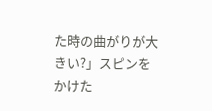た時の曲がりが大きい?」スピンをかけた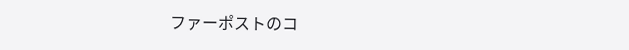ファーポストのコ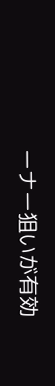ーナー狙いが有効